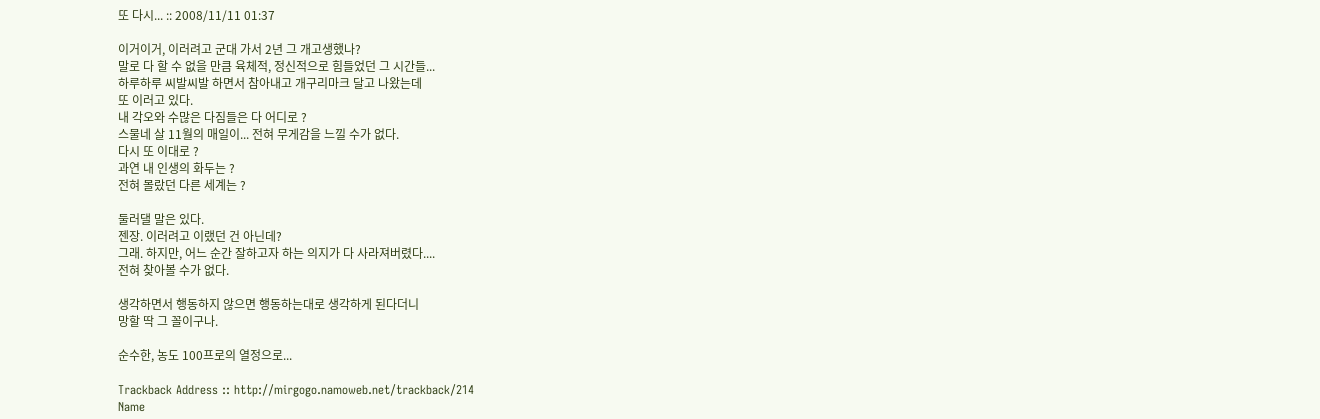또 다시... :: 2008/11/11 01:37

이거이거, 이러려고 군대 가서 2년 그 개고생했나?
말로 다 할 수 없을 만큼 육체적, 정신적으로 힘들었던 그 시간들...
하루하루 씨발씨발 하면서 참아내고 개구리마크 달고 나왔는데
또 이러고 있다.
내 각오와 수많은 다짐들은 다 어디로 ?
스물네 살 11월의 매일이... 전혀 무게감을 느낄 수가 없다.
다시 또 이대로 ?
과연 내 인생의 화두는 ?
전혀 몰랐던 다른 세계는 ?

둘러댈 말은 있다.
젠장. 이러려고 이랬던 건 아닌데?
그래. 하지만, 어느 순간 잘하고자 하는 의지가 다 사라져버렸다....
전혀 찾아볼 수가 없다.

생각하면서 행동하지 않으면 행동하는대로 생각하게 된다더니
망할 딱 그 꼴이구나.

순수한, 농도 100프로의 열정으로...

Trackback Address :: http://mirgogo.namoweb.net/trackback/214
Name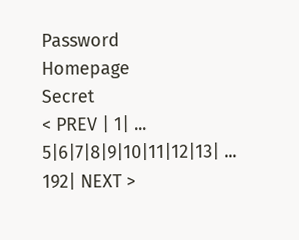Password
Homepage
Secret
< PREV | 1| ... 5|6|7|8|9|10|11|12|13| ... 192| NEXT >